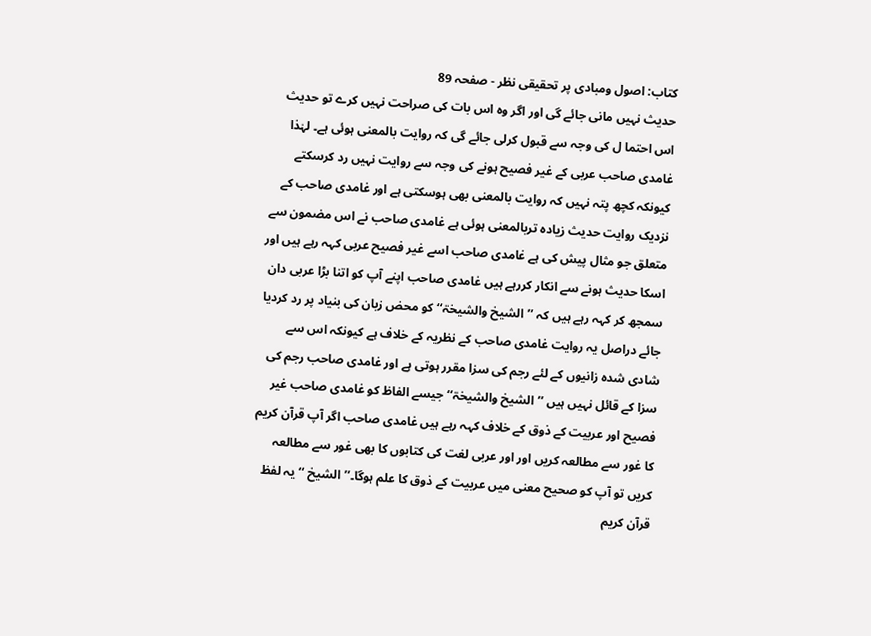کتاب: اصول ومبادی پر تحقیقی نظر - صفحہ 89
حدیث نہیں مانی جائے گی اور اگر وہ اس بات کی صراحت نہیں کرے تو حدیث اس احتما ل کی وجہ سے قبول کرلی جائے گی کہ روایت بالمعنی ہوئی ہے۔ لہٰذا غامدی صاحب عربی کے غیر فصیح ہونے کی وجہ سے روایت نہیں رد کرسکتے کیونکہ کچھ پتہ نہیں کہ روایت بالمعنی بھی ہوسکتی ہے اور غامدی صاحب کے نزدیک روایت حدیث زیادہ تربالمعنی ہوئی ہے غامدی صاحب نے اس مضمون سے متعلق جو مثال پیش کی ہے غامدی صاحب اسے غیر فصیح عربی کہہ رہے ہیں اور اسکا حدیث ہونے سے انکار کررہے ہیں غامدی صاحب اپنے آپ کو اتنا بڑا عربی دان سمجھ کر کہہ رہے ہیں کہ ’’الشیخ والشیخۃ‘‘کو محض زبان کی بنیاد پر رد کردیا جائے دراصل یہ روایت غامدی صاحب کے نظریہ کے خلاف ہے کیونکہ اس سے شادی شدہ زانیوں کے لئے رجم کی سزا مقرر ہوتی ہے اور غامدی صاحب رجم کی سزا کے قائل نہیں ہیں ’’الشیخ والشیخۃ‘‘ جیسے الفاظ کو غامدی صاحب غیر فصیح اور عربیت کے ذوق کے خلاف کہہ رہے ہیں غامدی صاحب اگر آپ قرآن کریم کا غور سے مطالعہ کریں اور اور عربی لغت کی کتابوں کا بھی غور سے مطالعہ کریں تو آپ کو صحیح معنی میں عربیت کے ذوق کا علم ہوگا۔’’الشیخ ‘‘ یہ لفظ قرآن کریم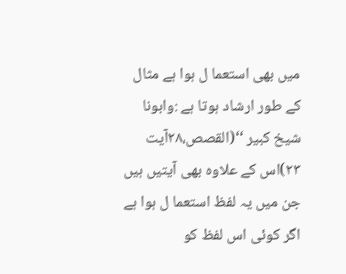میں بھی استعما ل ہوا ہے مثال کے طور ارشاد ہوتا ہے :وابونا شیخ کبیر ‘‘(القصص،۲۸آیت ۲۳)اس کے علاوہ بھی آیتیں ہیں جن میں یہ لفظ استعما ل ہوا ہے اگر کوئی اس لفظ کو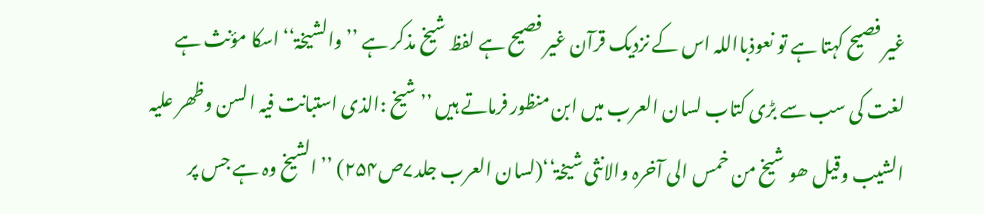غیر فصیح کہتا ہے تو نعوذبااللہ اس کے نزدیک قرآن غیر فصیح ہے لفظ شیخ مذکر ہے ’’والشیخۃ‘‘اسکا مؤنث ہے لغت کی سب سے بڑی کتاب لسان العرب میں ابن منظور فرماتے ہیں ’’شیخ :الذی استبانت فیہ السن وظھر علیہ الشیب وقیل ھو شیخ من خمس الی آخرہ والانثی شیخۃ‘‘(لسان العرب جلد۷ص۲۵۴) ’’الشیخ وہ ہے جس پر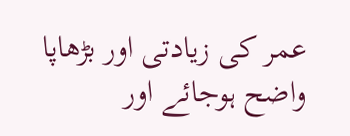عمر کی زیادتی اور بڑھاپا واضح ہوجائے اور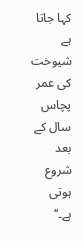کہا جاتا ہے شیوخت کی عمر پچاس سال کے بعد شروع ہوتی ہے۔‘‘